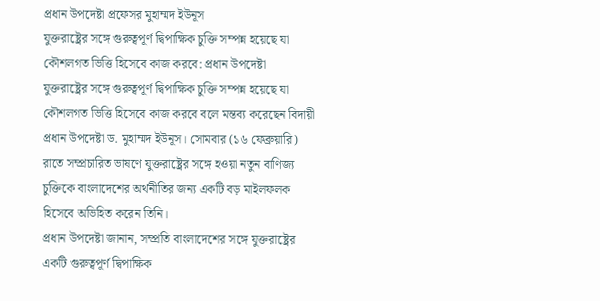প্রধান উপদেষ্টা প্রফেসর মুহাম্মদ ইউনূস
যুক্তরাষ্ট্রের সঙ্গে গুরুত্বপূর্ণ দ্বিপাক্ষিক চুক্তি সম্পন্ন হয়েছে যা কৌশলগত ভিত্তি হিসেবে কাজ করবে: প্রধান উপদেষ্টা
যুক্তরাষ্ট্রের সঙ্গে গুরুত্বপূর্ণ দ্বিপাক্ষিক চুক্তি সম্পন্ন হয়েছে যা কৌশলগত ভিত্তি হিসেবে কাজ করবে বলে মন্তব্য করেছেন বিদায়ী প্রধান উপদেষ্টা ড. মুহাম্মদ ইউনূস। সোমবার (১৬ ফেব্রুয়ারি) রাতে সম্প্রচারিত ভাষণে যুক্তরাষ্ট্রের সঙ্গে হওয়া নতুন বাণিজ্য চুক্তিকে বাংলাদেশের অর্থনীতির জন্য একটি বড় মাইলফলক হিসেবে অভিহিত করেন তিনি।
প্রধান উপদেষ্টা জানান, সম্প্রতি বাংলাদেশের সঙ্গে যুক্তরাষ্ট্রের একটি গুরুত্বপূর্ণ দ্বিপাক্ষিক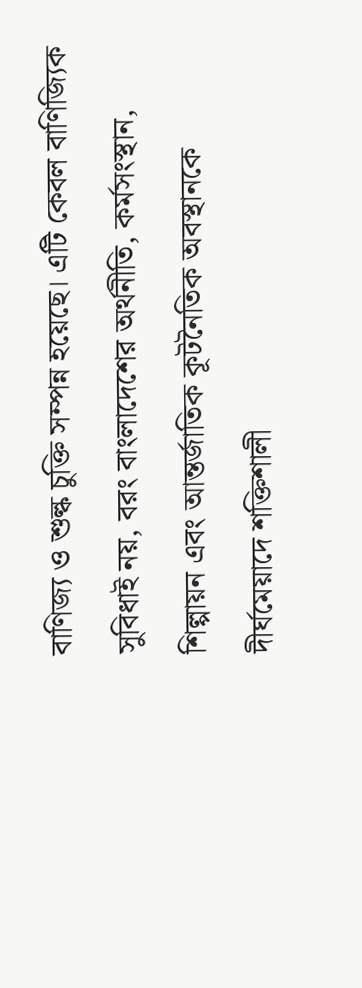বাণিজ্য ও শুল্ক চুক্তি সম্পন্ন হয়েছে। এটি কেবল বাণিজ্যিক সুবিধাই নয়, বরং বাংলাদেশের অর্থনীতি, কর্মসংস্থান, শিল্পায়ন এবং আন্তর্জাতিক কূটনৈতিক অবস্থানকে দীর্ঘমেয়াদে শক্তিশালী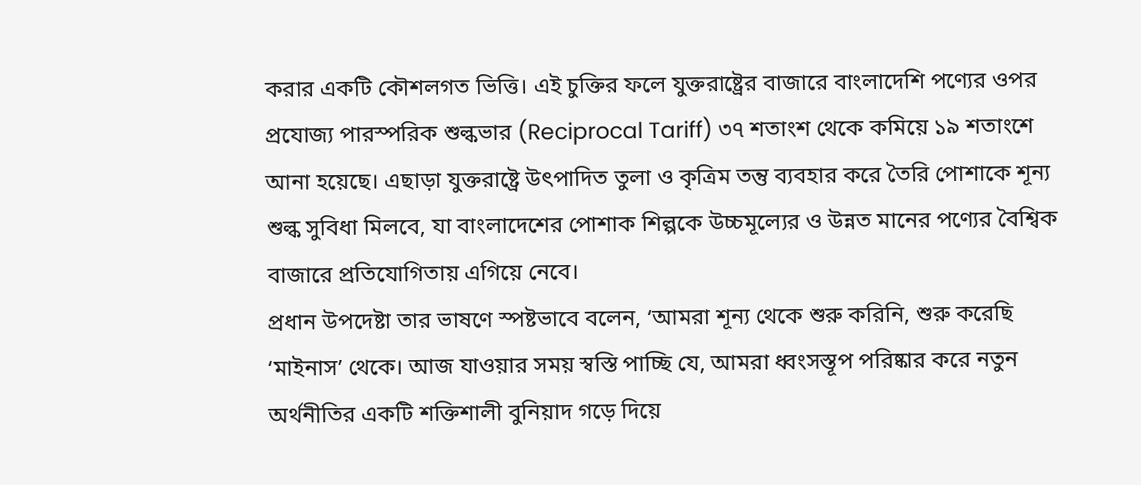করার একটি কৌশলগত ভিত্তি। এই চুক্তির ফলে যুক্তরাষ্ট্রের বাজারে বাংলাদেশি পণ্যের ওপর প্রযোজ্য পারস্পরিক শুল্কভার (Reciprocal Tariff) ৩৭ শতাংশ থেকে কমিয়ে ১৯ শতাংশে আনা হয়েছে। এছাড়া যুক্তরাষ্ট্রে উৎপাদিত তুলা ও কৃত্রিম তন্তু ব্যবহার করে তৈরি পোশাকে শূন্য শুল্ক সুবিধা মিলবে, যা বাংলাদেশের পোশাক শিল্পকে উচ্চমূল্যের ও উন্নত মানের পণ্যের বৈশ্বিক বাজারে প্রতিযোগিতায় এগিয়ে নেবে।
প্রধান উপদেষ্টা তার ভাষণে স্পষ্টভাবে বলেন, ‘আমরা শূন্য থেকে শুরু করিনি, শুরু করেছি ‘মাইনাস’ থেকে। আজ যাওয়ার সময় স্বস্তি পাচ্ছি যে, আমরা ধ্বংসস্তূপ পরিষ্কার করে নতুন অর্থনীতির একটি শক্তিশালী বুনিয়াদ গড়ে দিয়ে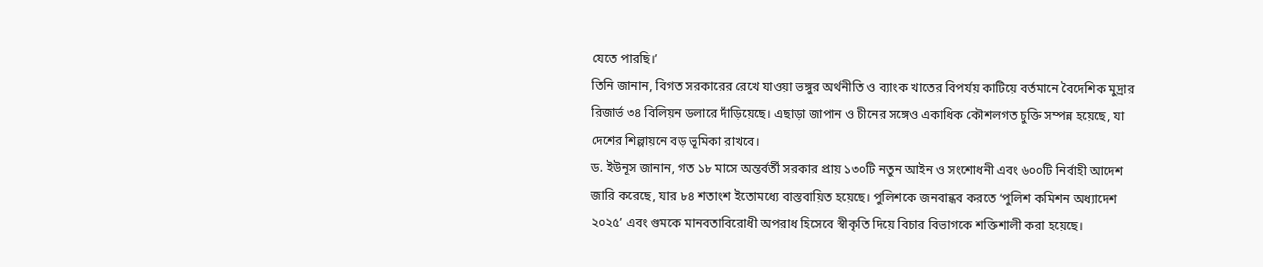যেতে পারছি।’
তিনি জানান, বিগত সরকারের রেখে যাওয়া ভঙ্গুর অর্থনীতি ও ব্যাংক খাতের বিপর্যয় কাটিয়ে বর্তমানে বৈদেশিক মুদ্রার রিজার্ভ ৩৪ বিলিয়ন ডলারে দাঁড়িয়েছে। এছাড়া জাপান ও চীনের সঙ্গেও একাধিক কৌশলগত চুক্তি সম্পন্ন হয়েছে, যা দেশের শিল্পায়নে বড় ভূমিকা রাখবে।
ড. ইউনূস জানান, গত ১৮ মাসে অন্তর্বর্তী সরকার প্রায় ১৩০টি নতুন আইন ও সংশোধনী এবং ৬০০টি নির্বাহী আদেশ জারি করেছে, যার ৮৪ শতাংশ ইতোমধ্যে বাস্তবায়িত হয়েছে। পুলিশকে জনবান্ধব করতে ‘পুলিশ কমিশন অধ্যাদেশ ২০২৫’ এবং গুমকে মানবতাবিরোধী অপরাধ হিসেবে স্বীকৃতি দিয়ে বিচার বিভাগকে শক্তিশালী করা হয়েছে।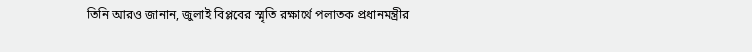তিনি আরও জানান, জুলাই বিপ্লবের স্মৃতি রক্ষার্থে পলাতক প্রধানমন্ত্রীর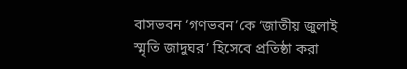বাসভবন ‘গণভবন’কে ‘জাতীয় জুলাই স্মৃতি জাদুঘর’ হিসেবে প্রতিষ্ঠা করা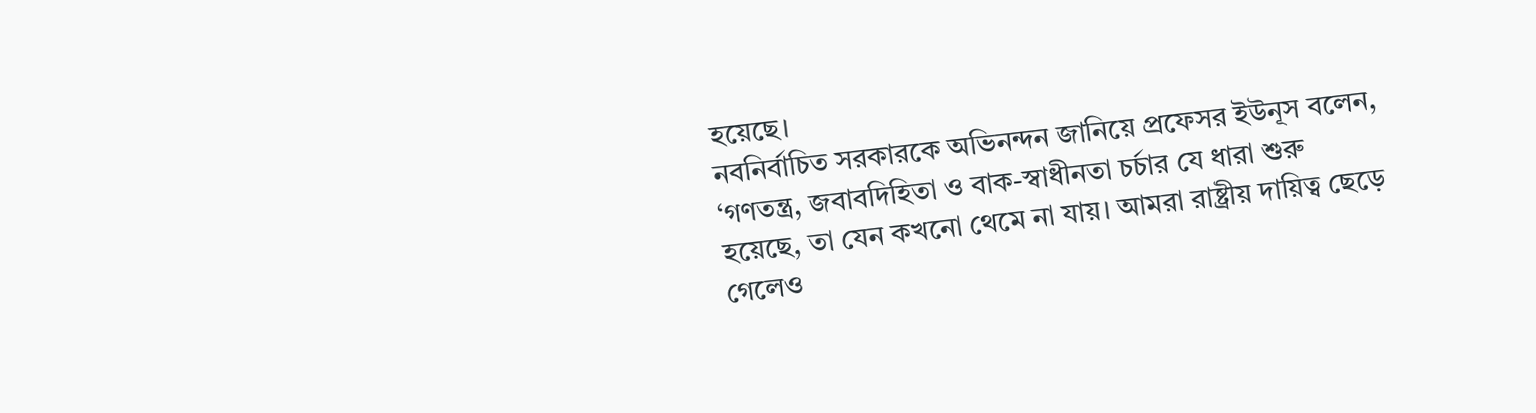হয়েছে।
নবনির্বাচিত সরকারকে অভিনন্দন জানিয়ে প্রফেসর ইউনূস বলেন, ‘গণতন্ত্র, জবাবদিহিতা ও বাক-স্বাধীনতা চর্চার যে ধারা শুরু হয়েছে, তা যেন কখনো থেমে না যায়। আমরা রাষ্ট্রীয় দায়িত্ব ছেড়ে গেলেও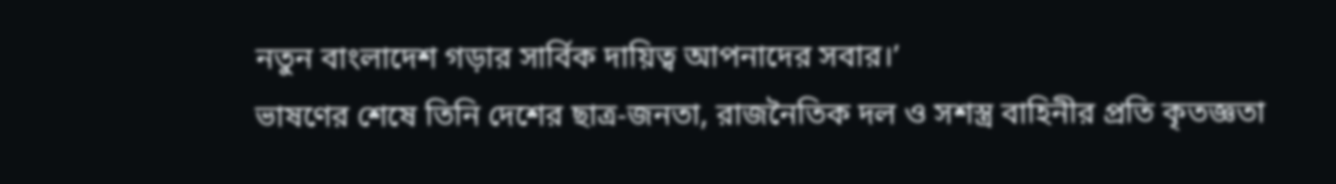নতুন বাংলাদেশ গড়ার সার্বিক দায়িত্ব আপনাদের সবার।’
ভাষণের শেষে তিনি দেশের ছাত্র-জনতা, রাজনৈতিক দল ও সশস্ত্র বাহিনীর প্রতি কৃতজ্ঞতা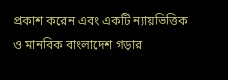প্রকাশ করেন এবং একটি ন্যায়ভিত্তিক ও মানবিক বাংলাদেশ গড়ার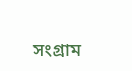সংগ্রাম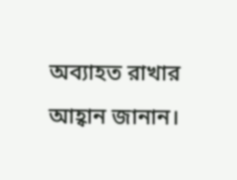অব্যাহত রাখার আহ্বান জানান।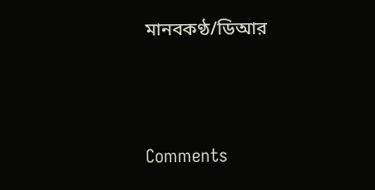মানবকণ্ঠ/ডিআর




Comments